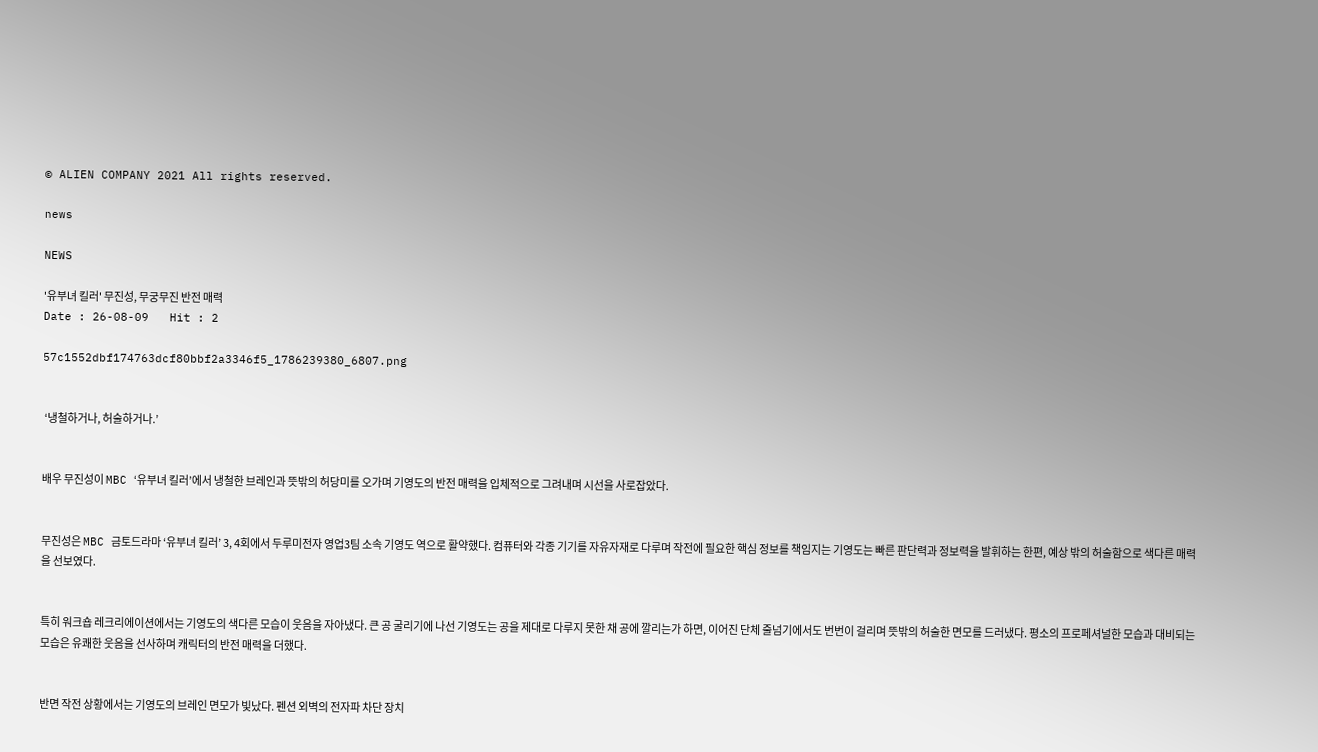© ALIEN COMPANY 2021 All rights reserved.

news

NEWS

'유부녀 킬러' 무진성, 무궁무진 반전 매력
Date : 26-08-09   Hit : 2

57c1552dbf174763dcf80bbf2a3346f5_1786239380_6807.png


 ‘냉철하거나, 허술하거나.’


배우 무진성이 MBC ‘유부녀 킬러’에서 냉철한 브레인과 뜻밖의 허당미를 오가며 기영도의 반전 매력을 입체적으로 그려내며 시선을 사로잡았다.


무진성은 MBC 금토드라마 ‘유부녀 킬러’ 3, 4회에서 두루미전자 영업3팀 소속 기영도 역으로 활약했다. 컴퓨터와 각종 기기를 자유자재로 다루며 작전에 필요한 핵심 정보를 책임지는 기영도는 빠른 판단력과 정보력을 발휘하는 한편, 예상 밖의 허술함으로 색다른 매력을 선보였다.


특히 워크숍 레크리에이션에서는 기영도의 색다른 모습이 웃음을 자아냈다. 큰 공 굴리기에 나선 기영도는 공을 제대로 다루지 못한 채 공에 깔리는가 하면, 이어진 단체 줄넘기에서도 번번이 걸리며 뜻밖의 허술한 면모를 드러냈다. 평소의 프로페셔널한 모습과 대비되는 모습은 유쾌한 웃음을 선사하며 캐릭터의 반전 매력을 더했다.


반면 작전 상황에서는 기영도의 브레인 면모가 빛났다. 펜션 외벽의 전자파 차단 장치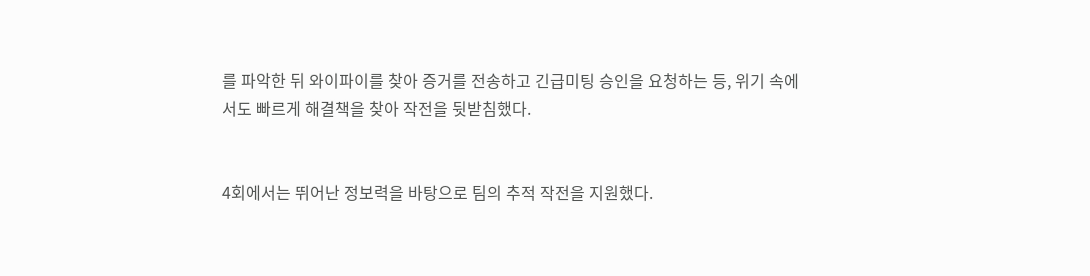를 파악한 뒤 와이파이를 찾아 증거를 전송하고 긴급미팅 승인을 요청하는 등, 위기 속에서도 빠르게 해결책을 찾아 작전을 뒷받침했다.


4회에서는 뛰어난 정보력을 바탕으로 팀의 추적 작전을 지원했다.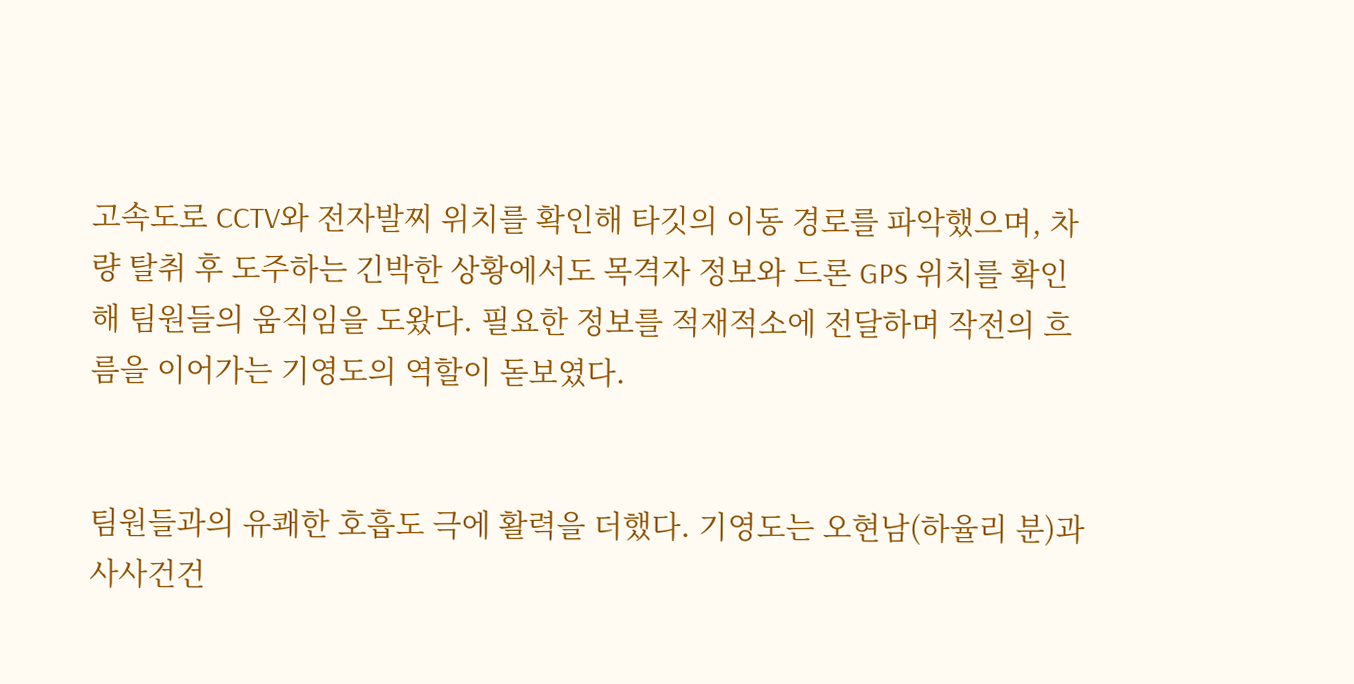고속도로 CCTV와 전자발찌 위치를 확인해 타깃의 이동 경로를 파악했으며, 차량 탈취 후 도주하는 긴박한 상황에서도 목격자 정보와 드론 GPS 위치를 확인해 팀원들의 움직임을 도왔다. 필요한 정보를 적재적소에 전달하며 작전의 흐름을 이어가는 기영도의 역할이 돋보였다.


팀원들과의 유쾌한 호흡도 극에 활력을 더했다. 기영도는 오현남(하율리 분)과 사사건건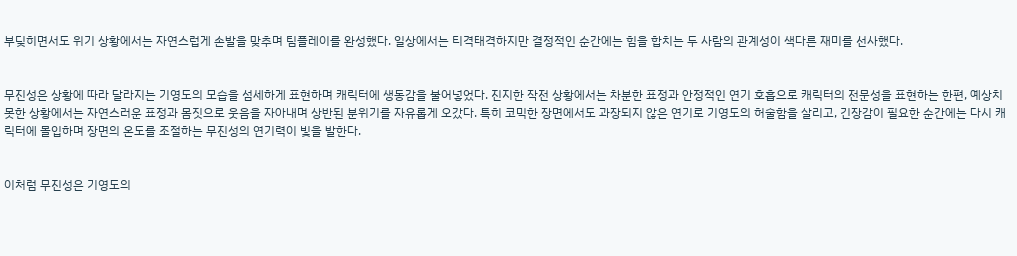부딪히면서도 위기 상황에서는 자연스럽게 손발을 맞추며 팀플레이를 완성했다. 일상에서는 티격태격하지만 결정적인 순간에는 힘을 합치는 두 사람의 관계성이 색다른 재미를 선사했다.


무진성은 상황에 따라 달라지는 기영도의 모습을 섬세하게 표현하며 캐릭터에 생동감을 불어넣었다. 진지한 작전 상황에서는 차분한 표정과 안정적인 연기 호흡으로 캐릭터의 전문성을 표현하는 한편, 예상치 못한 상황에서는 자연스러운 표정과 몸짓으로 웃음을 자아내며 상반된 분위기를 자유롭게 오갔다. 특히 코믹한 장면에서도 과장되지 않은 연기로 기영도의 허술함을 살리고, 긴장감이 필요한 순간에는 다시 캐릭터에 몰입하며 장면의 온도를 조절하는 무진성의 연기력이 빛을 발한다.


이처럼 무진성은 기영도의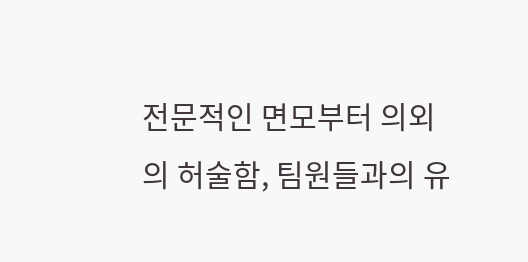전문적인 면모부터 의외의 허술함, 팀원들과의 유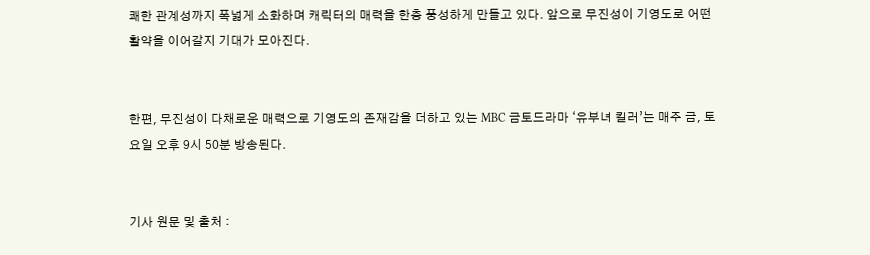쾌한 관계성까지 폭넓게 소화하며 캐릭터의 매력을 한층 풍성하게 만들고 있다. 앞으로 무진성이 기영도로 어떤 활약을 이어갈지 기대가 모아진다.


한편, 무진성이 다채로운 매력으로 기영도의 존재감을 더하고 있는 MBC 금토드라마 ‘유부녀 킬러’는 매주 금, 토요일 오후 9시 50분 방송된다.


기사 원문 및 출처 :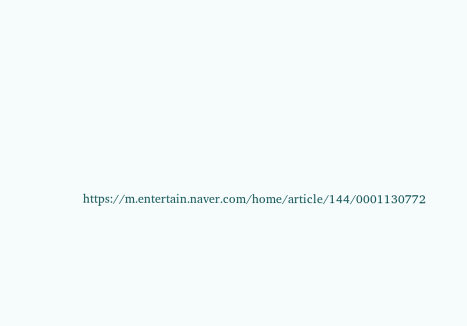https://m.entertain.naver.com/home/article/144/0001130772